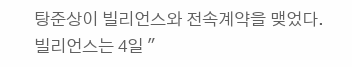탕준상이 빌리언스와 전속계약을 맺었다.
빌리언스는 4일 "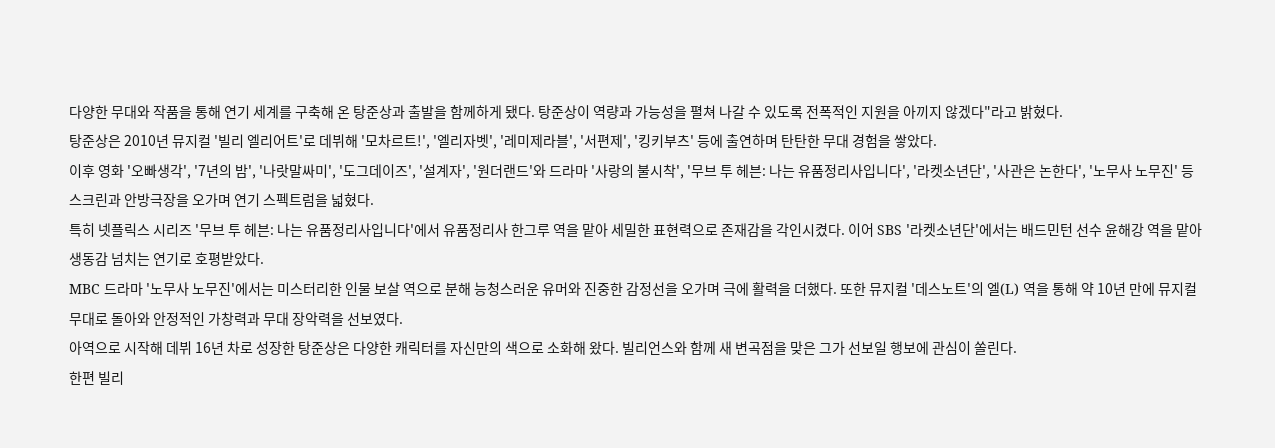다양한 무대와 작품을 통해 연기 세계를 구축해 온 탕준상과 출발을 함께하게 됐다. 탕준상이 역량과 가능성을 펼쳐 나갈 수 있도록 전폭적인 지원을 아끼지 않겠다"라고 밝혔다.
탕준상은 2010년 뮤지컬 '빌리 엘리어트'로 데뷔해 '모차르트!', '엘리자벳', '레미제라블', '서편제', '킹키부츠' 등에 출연하며 탄탄한 무대 경험을 쌓았다.
이후 영화 '오빠생각', '7년의 밤', '나랏말싸미', '도그데이즈', '설계자', '원더랜드'와 드라마 '사랑의 불시착', '무브 투 헤븐: 나는 유품정리사입니다', '라켓소년단', '사관은 논한다', '노무사 노무진' 등 스크린과 안방극장을 오가며 연기 스펙트럼을 넓혔다.
특히 넷플릭스 시리즈 '무브 투 헤븐: 나는 유품정리사입니다'에서 유품정리사 한그루 역을 맡아 세밀한 표현력으로 존재감을 각인시켰다. 이어 SBS '라켓소년단'에서는 배드민턴 선수 윤해강 역을 맡아 생동감 넘치는 연기로 호평받았다.
MBC 드라마 '노무사 노무진'에서는 미스터리한 인물 보살 역으로 분해 능청스러운 유머와 진중한 감정선을 오가며 극에 활력을 더했다. 또한 뮤지컬 '데스노트'의 엘(L) 역을 통해 약 10년 만에 뮤지컬 무대로 돌아와 안정적인 가창력과 무대 장악력을 선보였다.
아역으로 시작해 데뷔 16년 차로 성장한 탕준상은 다양한 캐릭터를 자신만의 색으로 소화해 왔다. 빌리언스와 함께 새 변곡점을 맞은 그가 선보일 행보에 관심이 쏠린다.
한편 빌리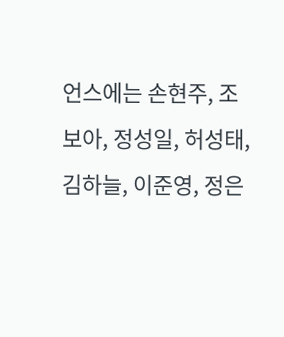언스에는 손현주, 조보아, 정성일, 허성태, 김하늘, 이준영, 정은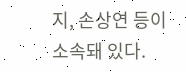지, 손상연 등이 소속돼 있다.